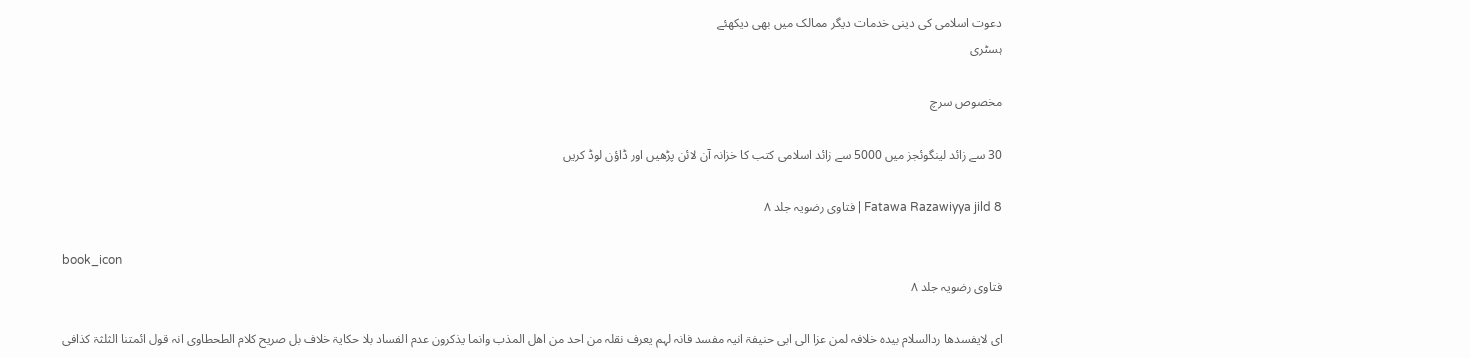دعوت اسلامی کی دینی خدمات دیگر ممالک میں بھی دیکھئے
ہسٹری

مخصوص سرچ

30 سے زائد لینگوئجز میں 5000 سے زائد اسلامی کتب کا خزانہ آن لائن پڑھیں اور ڈاؤن لوڈ کریں

Fatawa Razawiyya jild 8 | فتاوی رضویہ جلد ۸

book_icon
فتاوی رضویہ جلد ۸

ای لایفسدھا ردالسلام بیدہ خلافہ لمن عزا الی ابی حنیفۃ انیہ مفسد فانہ لہم یعرف نقلہ من احد من اھل المذب وانما یذکرون عدم الفساد بلا حکایۃ خلاف بل صریح کلام الطحطاوی انہ قول ائمتنا الثلثۃ کذافی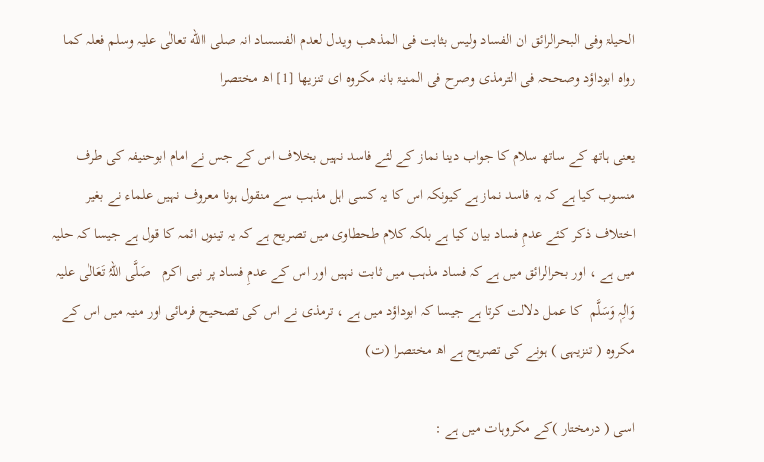الحیلۃ وفی البحرالرائق ان الفساد ولیس بثابت فی المذھب ویدل لعدم الفسساد انہ صلی االله تعالٰی علیہ وسلم فعلہ کما رواہ ابوداؤد وصححہ فی الترمذی وصرح فی المنیۃ بانہ مکروہ ای تنزیھا [1] اھ مختصرا

یعنی ہاتھ کے ساتھ سلام کا جواب دینا نماز کے لئے فاسد نہیں بخلاف اس کے جس نے امام ابوحنیفہ کی طرف منسوب کیا ہے کہ یہ فاسد نماز ہے کیونکہ اس کا یہ کسی اہل مذہب سے منقول ہونا معروف نہیں علماء نے بغیر اختلاف ذکر کئے عدمِ فساد بیان کیا ہے بلکہ کلام طحطاوی میں تصریح ہے کہ یہ تینوں ائمہ کا قول ہے جیسا کہ حلیہ میں ہے ، اور بحرالرائق میں ہے کہ فساد مذہب میں ثابت نہیں اور اس کے عدمِ فساد پر نبی اکرم   صَلَّی اللہُ تَعَالٰی علیہ وَاٰلِہٖ وَسَلَّم  کا عمل دلالت کرتا ہے جیسا کہ ابوداؤد میں ہے ، ترمذی نے اس کی تصحیح فرمائی اور منیہ میں اس کے مکروہ ( تنزیہی ) ہونے کی تصریح ہے اھ مختصرا (ت)

اسی ( درمختار )کے مکروہات میں ہے :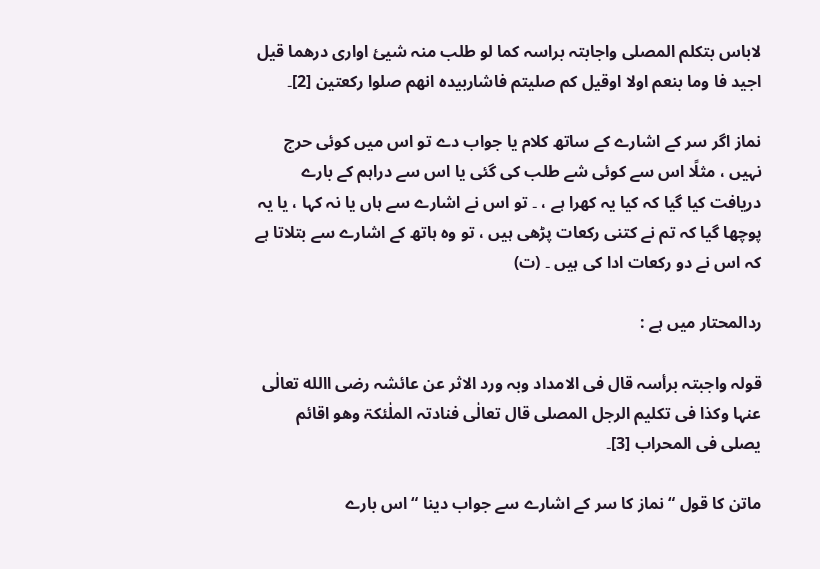لاباس بتکلم المصلی واجابتہ براسہ کما لو طلب منہ شیئ اواری درھما قیل اجید فا وما بنعم اولا اوقیل کم صلیتم فاشاربیدہ انھم صلوا رکعتین [2]۔

نماز اگر سر کے اشارے کے ساتھ کلام یا جواب دے تو اس میں کوئی حرج نہیں ، مثلًا اس سے کوئی شے طلب کی گئی یا اس سے دراہم کے بارے دریافت کیا گیا کہ کیا یہ کھرا ہے ، ۔ تو اس نے اشارے سے ہاں یا نہ کہا ، یا یہ پوچھا گیا کہ تم نے کتنی رکعات پڑھی ہیں ، تو وہ ہاتھ کے اشارے سے بتلاتا ہے کہ اس نے دو رکعات ادا کی ہیں ۔ (ت)

ردالمحتار میں ہے :

قولہ واجبتہ برأسہ قال فی الامداد وبہ ورد الاثر عن عائشہ رضی االله تعالٰی عنہا وکذا فی تکلیم الرجل المصلی قال تعالٰی فنادتہ الملٰئکۃ وھو اقائم یصلی فی المحراب [3]۔

ماتن کا قول “ نماز کا سر کے اشارے سے جواب دینا “ اس بارے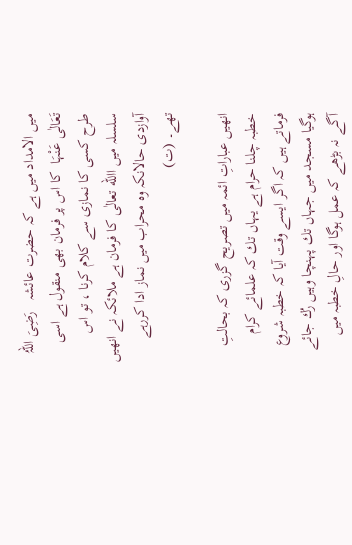میں الامداد میں ہے کہ حضرت عائشہ   رَضِیَ اللہُ تَعَالٰی عَنْہَا  کا اس پر فرمان بھی منقول ہے اسی طرح کسی کا نمازی سے کلام کرنا ، تو اس سلسلہ میں االله تعالٰی کا فرمان ہے ملائکہ نے انھیں آوازدی حالانکہ وہ محراب میں نماز ادا کررہے تھے۔ (ت)

انھیں عباراتِ ائمہ میں تصریح گزری کہ بحالتِ خطبہ چلنا حرام ہے یہاں تك کہ علمائے کرام فرماتے ہیں کہ اگر ایسے وقت آیا کہ خطبہ شروع ہوگیا مسجد میں جہاں تك پہنچا وہیں رُك جائے آگے نہ بڑھے کہ عمل ہوگا اور حالِ خطبہ میں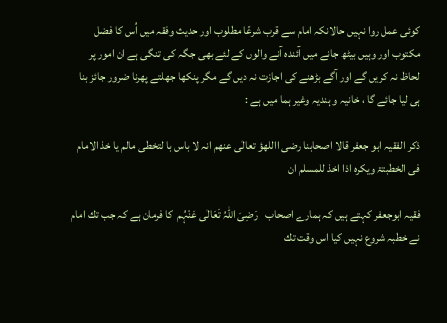کوئی عمل روا نہیں حالانکہ امام سے قرب شرعًا مطلوب اور حدیث وفقہ میں اُس کا فضل مکتوب اور وہیں بیٹھ جانے میں آئندہ آنے والوں کے لئے بھی جگہ کی تنگی ہے ان امور پر لحاظ نہ کریں گے اور آگے بڑھنے کی اجازت نہ دیں گے مگر پنکھا جھلتے پھرنا ضرور جائز بنا ہی لیا جائے گا ، خانیہ و ہندیہ وغیر ہما میں ہے :

ذکر الفقیہ ابو جعفر قالا اصحابنا رضی االلهؤ تعالٰی عنھم انہ لا باس با لتخطی مالم یا خذ الامام فی الخطبتۃ ویکرہ اذا اخذ للمسلم ان

فقیہ ابوجعفر کہتے ہیں کہ ہمارے اصحاب   رَضِیَ اللہُ تَعَالٰی عَنْہُم  کا فرمان ہے کہ جب تك امام نے خطبہ شروع نہیں کیا اس وقت تك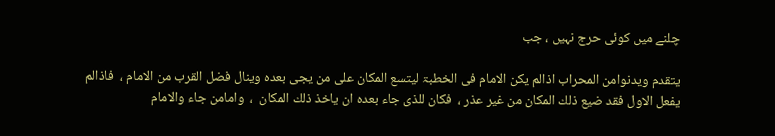چلنے میں کوئی حرج نہیں ، جب

یتقدم ویدنوامن المحراب اذالم یکن الامام فی الخطبۃ لیتسع المکان علی من یجی بعدہ وینال فضل القرب من الامام ،  فاذالم یفعل الاول فقد ضیع ذلك المکان من غیر عذر ،  فکان للذی جاء بعدہ ان یاخذ ذلك المکان  ،  وامامن جاء والامام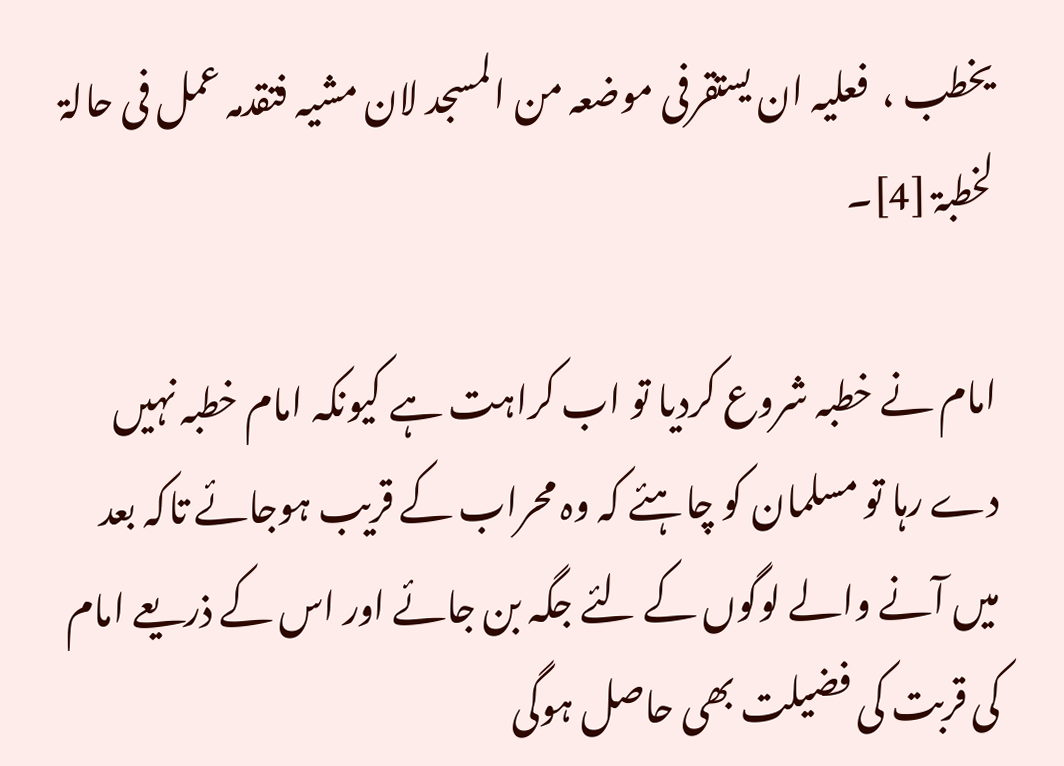یخطب ،  فعلیہ ان یستقرفی موضعہ من المسجد لان مشیہ فتقدمہ عمل فی حالۃ لخطبۃ [4]۔

امام نے خطبہ شروع کردیا تو اب کراہت ہے کیونکہ امام خطبہ نہیں دے رہا تو مسلمان کو چاہئے کہ وہ محراب کے قریب ہوجائے تاکہ بعد میں آنے والے لوگوں کے لئے جگہ بن جائے اور اس کے ذریعے امام کی قربت کی فضیلت بھی حاصل ہوگی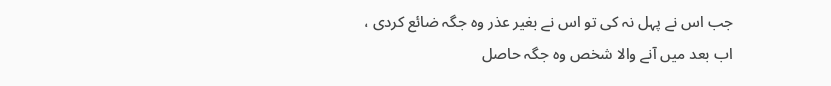جب اس نے پہل نہ کی تو اس نے بغیر عذر وہ جگہ ضائع کردی ، اب بعد میں آنے والا شخص وہ جگہ حاصل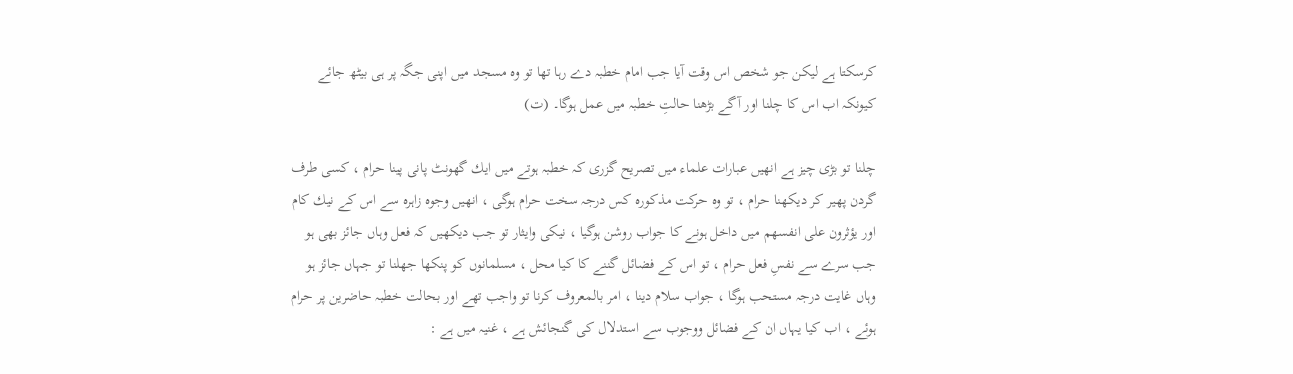کرسکتا ہے لیکن جو شخص اس وقت آیا جب امام خطبہ دے رہا تھا تو وہ مسجد میں اپنی جگہ پر ہی بیٹھ جائے کیونکہ اب اس کا چلنا اور آگے بڑھنا حالتِ خطبہ میں عمل ہوگا۔ (ت)

چلنا تو بڑی چیز ہے انھیں عبارات علماء میں تصریح گزری کہ خطبہ ہوتے میں ایك گھونٹ پانی پینا حرام ، کسی طرف گردن پھیر کر دیکھنا حرام ، تو وہ حرکت مذکورہ کس درجہ سخت حرام ہوگی ، انھیں وجوہ زاہرہ سے اس کے نیك کام اور یؤثرون علی انفسھم میں داخل ہونے کا جواب روشن ہوگیا ، نیکی وایثار تو جب دیکھیں کہ فعل وہاں جائز بھی ہو جب سرے سے نفسِ فعل حرام ، تو اس کے فضائل گننے کا کیا محل ، مسلمانوں کو پنکھا جھلنا تو جہاں جائز ہو وہاں غایت درجہ مستحب ہوگا ، جواب سلام دینا ، امر بالمعروف کرنا تو واجب تھے اور بحالت خطبہ حاضرین پر حرام ہوئے ، اب کیا یہاں ان کے فضائل ووجوب سے استدلال کی گنجائش ہے ، غنیہ میں ہے :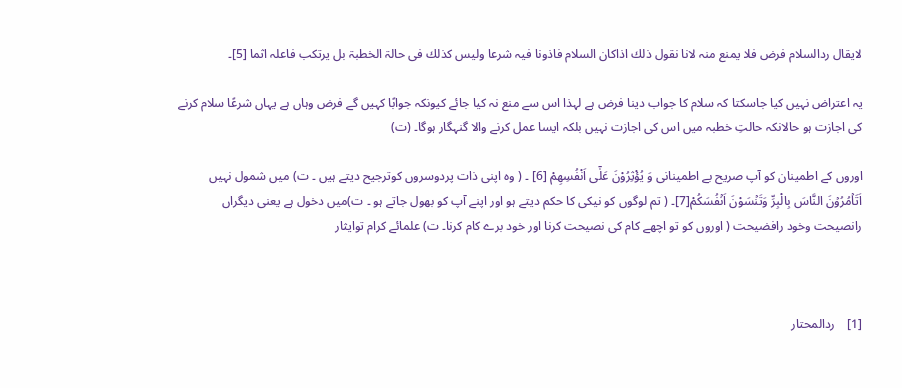لایقال ردالسلام فرض فلا یمنع منہ لانا نقول ذلك اذاکان السلام فاذونا فیہ شرعا ولیس کذلك فی حالۃ الخطبۃ بل یرتکب فاعلہ اثما [5]۔

یہ اعتراض نہیں کیا جاسکتا کہ سلام کا جواب دینا فرض ہے لہذا اس سے منع نہ کیا جائے کیونکہ جوابًا کہیں گے فرض وہاں ہے یہاں شرعًا سلام کرنے کی اجازت ہو حالانکہ حالتِ خطبہ میں اس کی اجازت نہیں بلکہ ایسا عمل کرنے والا گنہگار ہوگا۔ (ت)

اوروں کے اطمینان کو آپ صریح بے اطمینانی وَ یُؤْثِرُوْنَ عَلٰۤى اَنْفُسِهِمْ [6] ۔ ( وہ اپنی ذات پردوسروں کوترجیح دیتے ہیں ۔ ت) میں شمول نہیں  اَتَاۡمُرُوۡنَ النَّاسَ بِالْبِرِّ وَتَنۡسَوْنَ اَنۡفُسَکُمْ[7]۔ ( تم لوگوں کو نیکی کا حکم دیتے ہو اور اپنے آپ کو بھول جاتے ہو ۔ ت)میں دخول ہے یعنی دیگراں رانصیحت وخود رافضیحت ( اوروں کو تو اچھے کام کی نصیحت کرنا اور خود برے کام کرنا۔ ت) علمائے کرام توایثار



[1]    ردالمحتار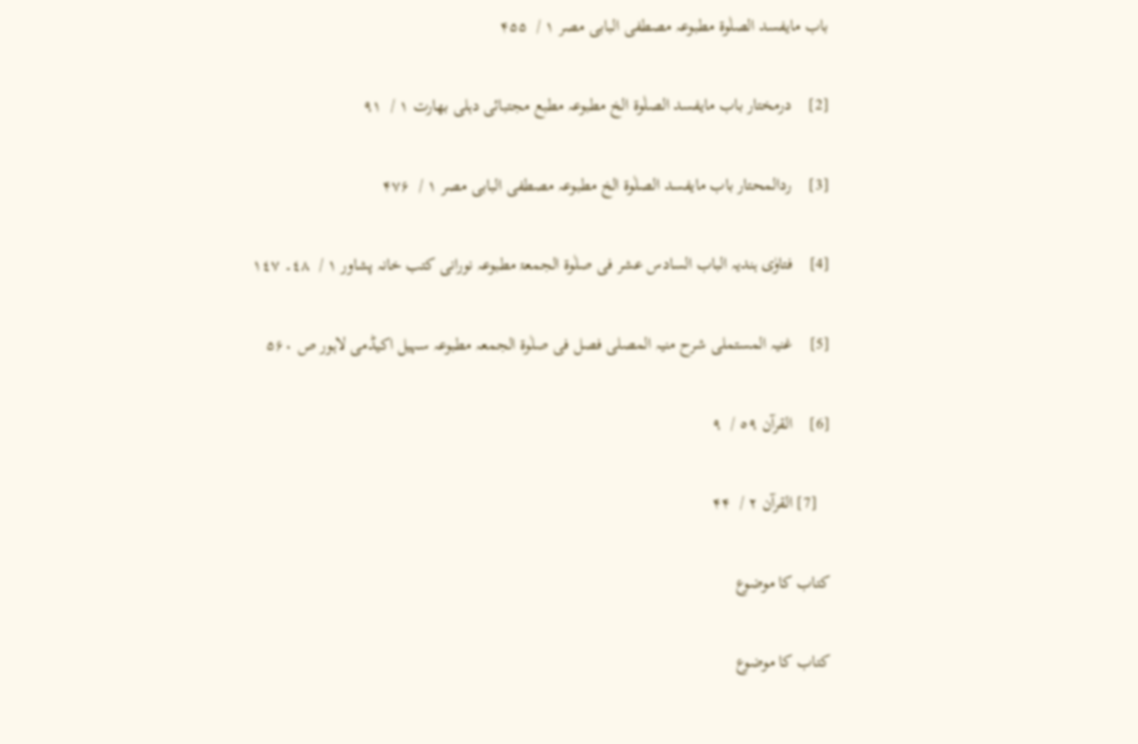باب مایفسد الصلٰوۃ مطبوعہ مصطفی البابی مصر ۱ /  ۴۵۵

[2]    درمختار باب مایفسد الصلٰوۃ الخ مطبوعہ مطبع مجتبائی دہلی بھارت ۱ /  ۹۱

[3]    ردالمحتار باب مایفسد الصلٰوۃ الخ مطبوعہ مصطفی البابی مصر ۱ /  ۴۷۶

[4]    فتاوٰی ہندیہ الباب السادس عشر فی صلٰوۃ الجمعۃ مطبوعہ نورانی کتب خانہ پشاور ۱ /  ٤٨۔ ١٤٧

[5]    غنیہ المستملی شرح منیہ المصلی فصل فی صلٰوۃ الجمعہ مطبوعہ سہیل اکیڈمی لاہور ص ۵۶۰

[6]    القرآن ٥٩ /  ٩

   [7] القرآن ۲ /  ۴۴

کتاب کا موضوع

کتاب کا موضوع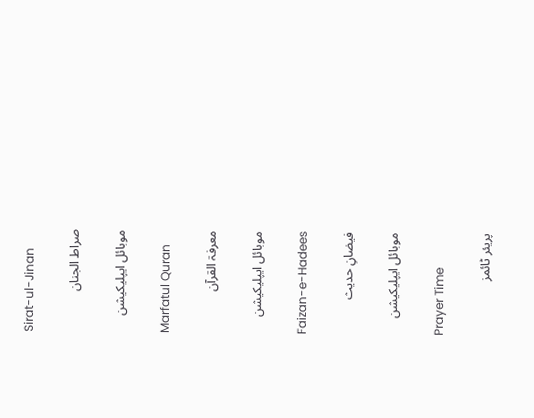Sirat-ul-Jinan

صراط الجنان

موبائل ایپلیکیشن

Marfatul Quran

معرفۃ القرآن

موبائل ایپلیکیشن

Faizan-e-Hadees

فیضانِ حدیث

موبائل ایپلیکیشن

Prayer Time

پریئر ٹائمز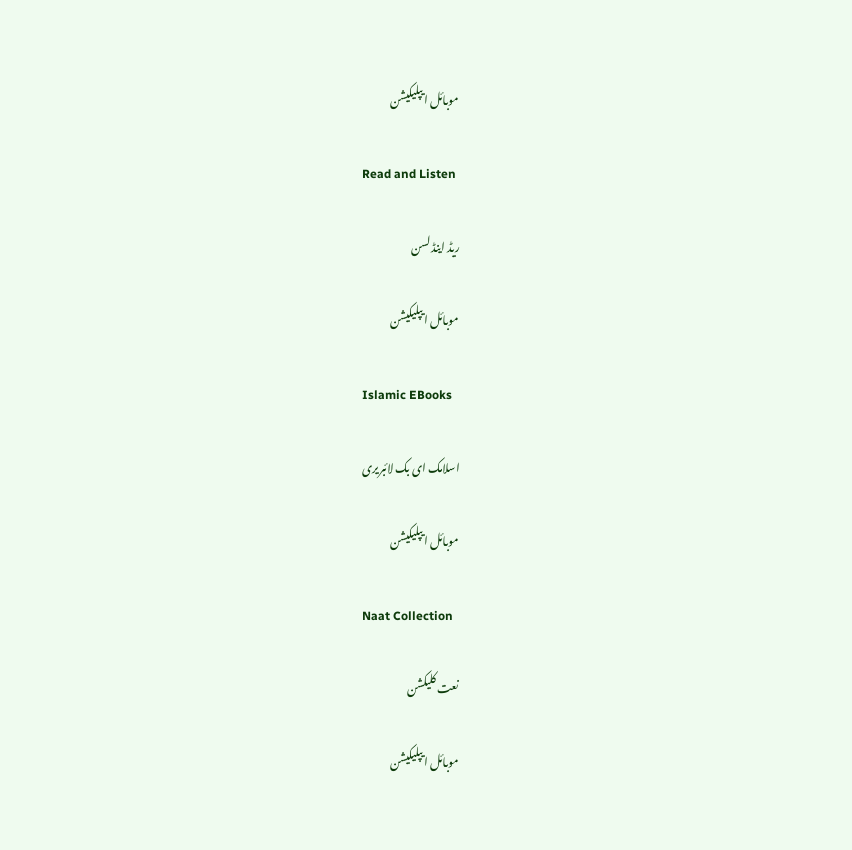موبائل ایپلیکیشن

Read and Listen

ریڈ اینڈ لسن

موبائل ایپلیکیشن

Islamic EBooks

اسلامک ای بک لائبریری

موبائل ایپلیکیشن

Naat Collection

نعت کلیکشن

موبائل ایپلیکیشن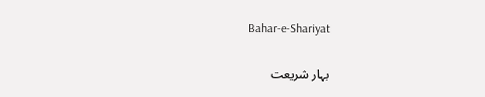Bahar-e-Shariyat

بہار شریعت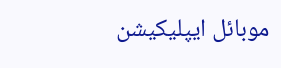موبائل ایپلیکیشن